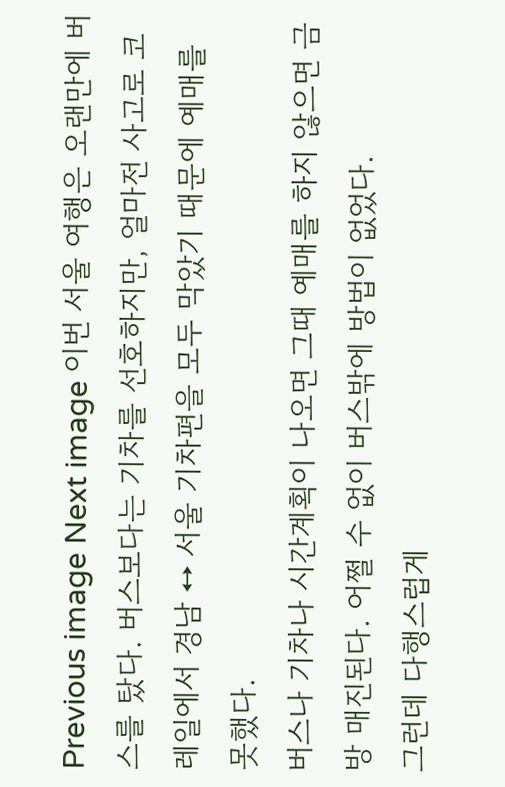Previous image Next image 이번 서울 여행은 오랜만에 버스를 탔다. 버스보다는 기차를 선호하지만, 얼마전 사고로 코레일에서 경남 ↔ 서울 기차편을 모두 막았기 때문에 예매를 못했다.
버스나 기차나 시간계획이 나오면 그때 예매를 하지 않으면 금방 매진된다. 어쩔 수 없이 버스밖에 방법이 없었다.
그런데 다행스럽게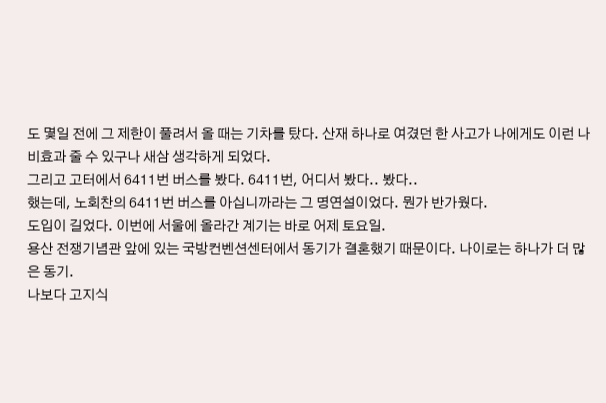도 몇일 전에 그 제한이 풀려서 올 때는 기차를 탔다. 산재 하나로 여겼던 한 사고가 나에게도 이런 나비효과 줄 수 있구나 새삼 생각하게 되었다.
그리고 고터에서 6411번 버스를 봤다. 6411번, 어디서 봤다.. 봤다..
했는데, 노회찬의 6411번 버스를 아십니까라는 그 명연설이었다. 뭔가 반가웠다.
도입이 길었다. 이번에 서울에 올라간 계기는 바로 어제 토요일.
용산 전쟁기념관 앞에 있는 국방컨벤션센터에서 동기가 결혼했기 때문이다. 나이로는 하나가 더 많은 동기.
나보다 고지식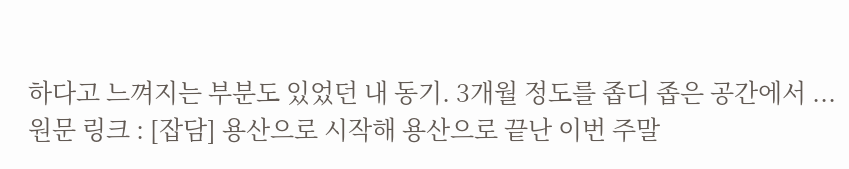하다고 느껴지는 부분도 있었던 내 동기. 3개월 정도를 좁디 좁은 공간에서 ...
원문 링크 : [잡담] 용산으로 시작해 용산으로 끝난 이번 주말